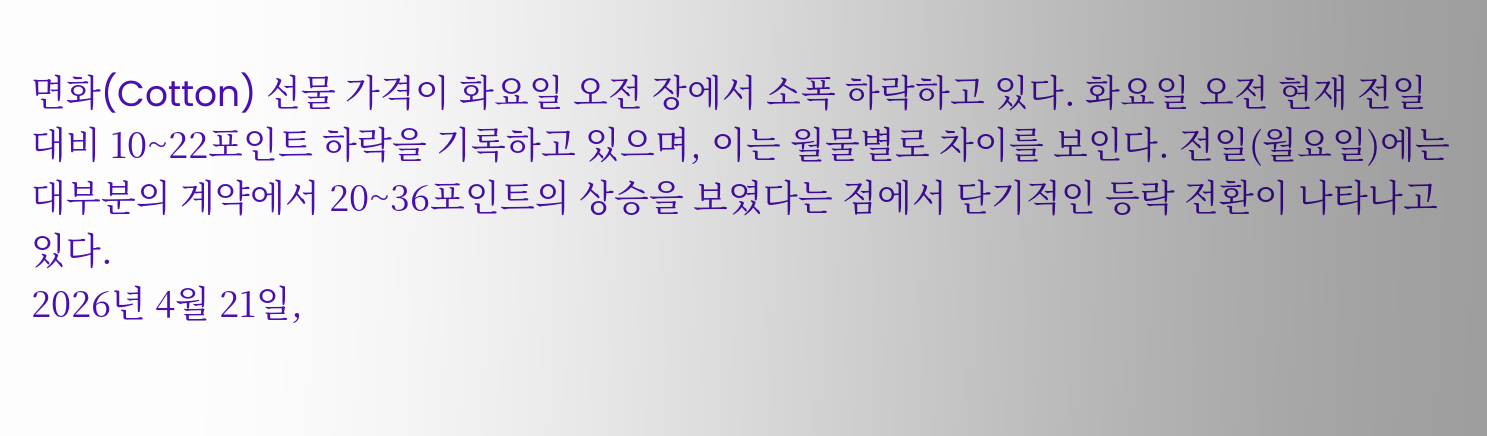면화(Cotton) 선물 가격이 화요일 오전 장에서 소폭 하락하고 있다. 화요일 오전 현재 전일 대비 10~22포인트 하락을 기록하고 있으며, 이는 월물별로 차이를 보인다. 전일(월요일)에는 대부분의 계약에서 20~36포인트의 상승을 보였다는 점에서 단기적인 등락 전환이 나타나고 있다.
2026년 4월 21일,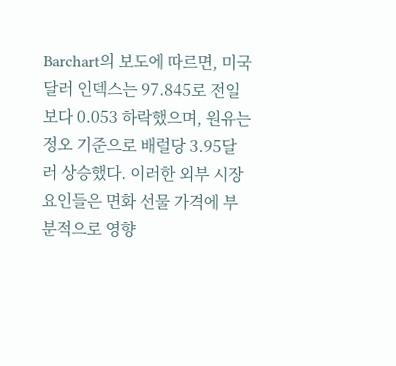Barchart의 보도에 따르면, 미국 달러 인덱스는 97.845로 전일보다 0.053 하락했으며, 원유는 정오 기준으로 배럴당 3.95달러 상승했다. 이러한 외부 시장 요인들은 면화 선물 가격에 부분적으로 영향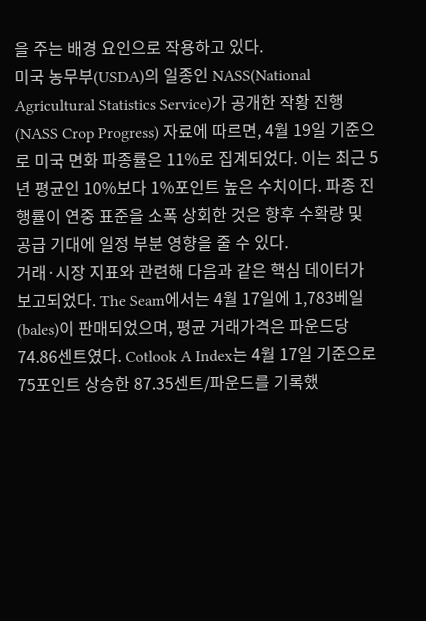을 주는 배경 요인으로 작용하고 있다.
미국 농무부(USDA)의 일종인 NASS(National Agricultural Statistics Service)가 공개한 작황 진행(NASS Crop Progress) 자료에 따르면, 4월 19일 기준으로 미국 면화 파종률은 11%로 집계되었다. 이는 최근 5년 평균인 10%보다 1%포인트 높은 수치이다. 파종 진행률이 연중 표준을 소폭 상회한 것은 향후 수확량 및 공급 기대에 일정 부분 영향을 줄 수 있다.
거래·시장 지표와 관련해 다음과 같은 핵심 데이터가 보고되었다. The Seam에서는 4월 17일에 1,783베일(bales)이 판매되었으며, 평균 거래가격은 파운드당 74.86센트였다. Cotlook A Index는 4월 17일 기준으로 75포인트 상승한 87.35센트/파운드를 기록했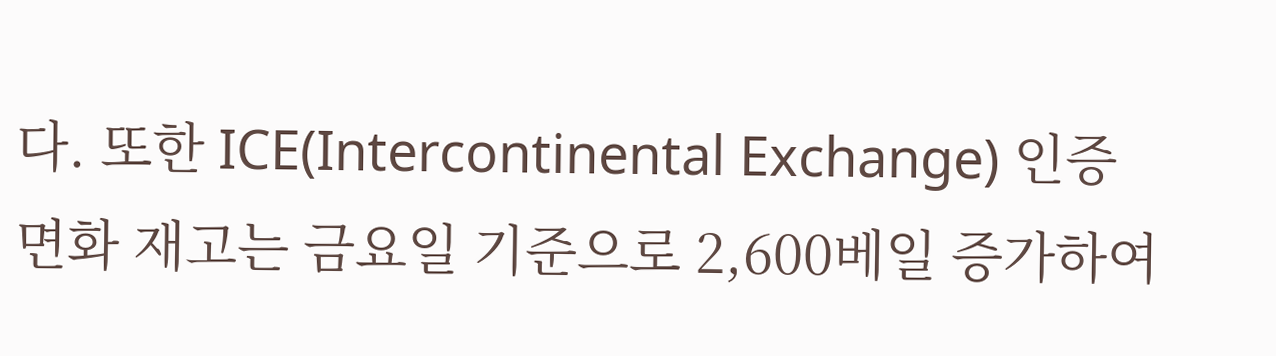다. 또한 ICE(Intercontinental Exchange) 인증 면화 재고는 금요일 기준으로 2,600베일 증가하여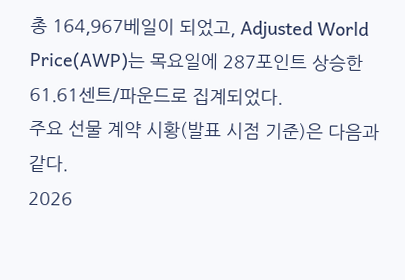총 164,967베일이 되었고, Adjusted World Price(AWP)는 목요일에 287포인트 상승한 61.61센트/파운드로 집계되었다.
주요 선물 계약 시황(발표 시점 기준)은 다음과 같다.
2026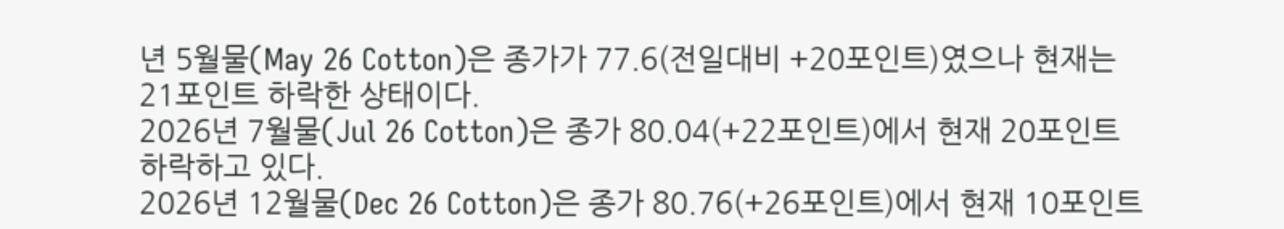년 5월물(May 26 Cotton)은 종가가 77.6(전일대비 +20포인트)였으나 현재는 21포인트 하락한 상태이다.
2026년 7월물(Jul 26 Cotton)은 종가 80.04(+22포인트)에서 현재 20포인트 하락하고 있다.
2026년 12월물(Dec 26 Cotton)은 종가 80.76(+26포인트)에서 현재 10포인트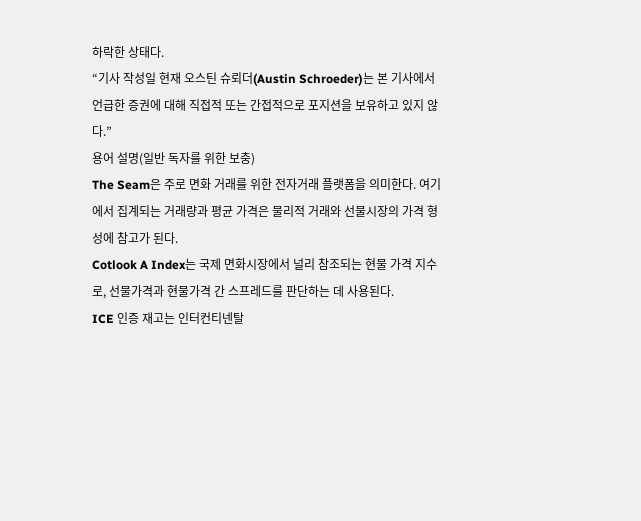하락한 상태다.
“기사 작성일 현재 오스틴 슈뢰더(Austin Schroeder)는 본 기사에서 언급한 증권에 대해 직접적 또는 간접적으로 포지션을 보유하고 있지 않다.”
용어 설명(일반 독자를 위한 보충)
The Seam은 주로 면화 거래를 위한 전자거래 플랫폼을 의미한다. 여기에서 집계되는 거래량과 평균 가격은 물리적 거래와 선물시장의 가격 형성에 참고가 된다.
Cotlook A Index는 국제 면화시장에서 널리 참조되는 현물 가격 지수로, 선물가격과 현물가격 간 스프레드를 판단하는 데 사용된다.
ICE 인증 재고는 인터컨티넨탈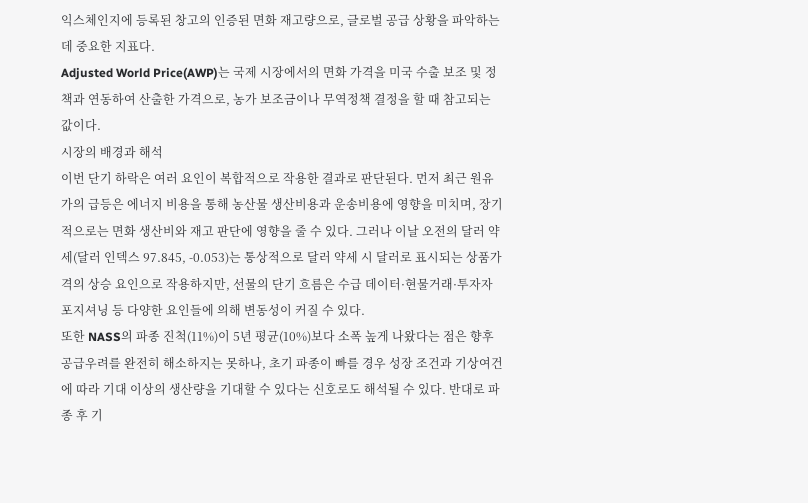익스체인지에 등록된 창고의 인증된 면화 재고량으로, 글로벌 공급 상황을 파악하는 데 중요한 지표다.
Adjusted World Price(AWP)는 국제 시장에서의 면화 가격을 미국 수출 보조 및 정책과 연동하여 산출한 가격으로, 농가 보조금이나 무역정책 결정을 할 때 참고되는 값이다.
시장의 배경과 해석
이번 단기 하락은 여러 요인이 복합적으로 작용한 결과로 판단된다. 먼저 최근 원유가의 급등은 에너지 비용을 통해 농산물 생산비용과 운송비용에 영향을 미치며, 장기적으로는 면화 생산비와 재고 판단에 영향을 줄 수 있다. 그러나 이날 오전의 달러 약세(달러 인덱스 97.845, -0.053)는 통상적으로 달러 약세 시 달러로 표시되는 상품가격의 상승 요인으로 작용하지만, 선물의 단기 흐름은 수급 데이터·현물거래·투자자 포지셔닝 등 다양한 요인들에 의해 변동성이 커질 수 있다.
또한 NASS의 파종 진척(11%)이 5년 평균(10%)보다 소폭 높게 나왔다는 점은 향후 공급우려를 완전히 해소하지는 못하나, 초기 파종이 빠를 경우 성장 조건과 기상여건에 따라 기대 이상의 생산량을 기대할 수 있다는 신호로도 해석될 수 있다. 반대로 파종 후 기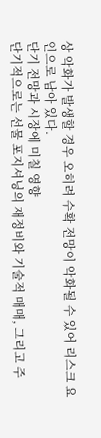상 악화가 발생할 경우 오히려 수확 전망이 악화될 수 있어 리스크 요인으로 남아 있다.
단기 전망과 시장에 미칠 영향
단기적으로는 선물 포지셔닝의 재정비와 기술적 매매, 그리고 주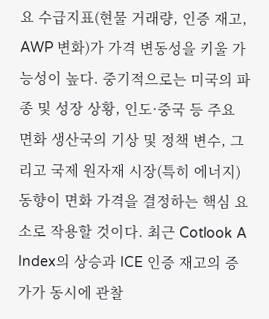요 수급지표(현물 거래량, 인증 재고, AWP 변화)가 가격 변동성을 키울 가능성이 높다. 중기적으로는 미국의 파종 및 성장 상황, 인도·중국 등 주요 면화 생산국의 기상 및 정책 변수, 그리고 국제 원자재 시장(특히 에너지) 동향이 면화 가격을 결정하는 핵심 요소로 작용할 것이다. 최근 Cotlook A Index의 상승과 ICE 인증 재고의 증가가 동시에 관찰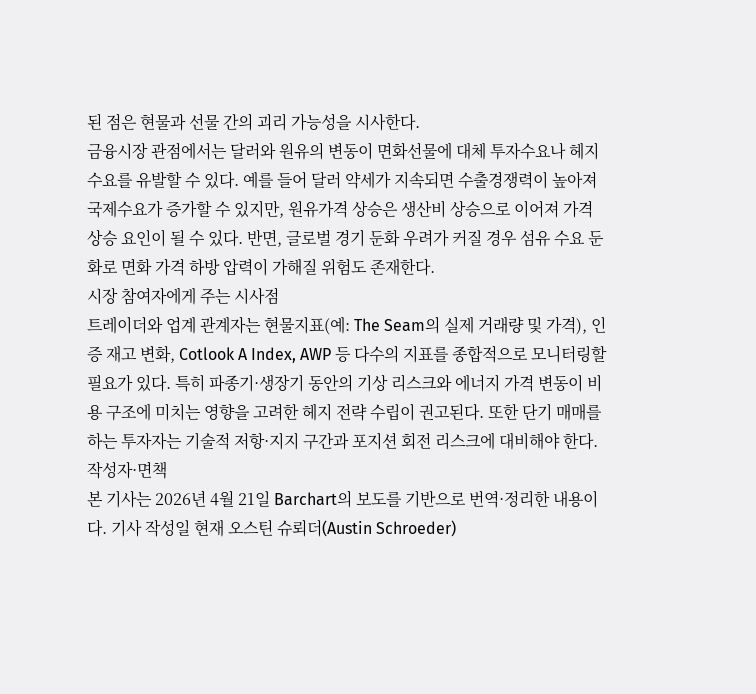된 점은 현물과 선물 간의 괴리 가능성을 시사한다.
금융시장 관점에서는 달러와 원유의 변동이 면화선물에 대체 투자수요나 헤지수요를 유발할 수 있다. 예를 들어 달러 약세가 지속되면 수출경쟁력이 높아져 국제수요가 증가할 수 있지만, 원유가격 상승은 생산비 상승으로 이어져 가격 상승 요인이 될 수 있다. 반면, 글로벌 경기 둔화 우려가 커질 경우 섬유 수요 둔화로 면화 가격 하방 압력이 가해질 위험도 존재한다.
시장 참여자에게 주는 시사점
트레이더와 업계 관계자는 현물지표(예: The Seam의 실제 거래량 및 가격), 인증 재고 변화, Cotlook A Index, AWP 등 다수의 지표를 종합적으로 모니터링할 필요가 있다. 특히 파종기·생장기 동안의 기상 리스크와 에너지 가격 변동이 비용 구조에 미치는 영향을 고려한 헤지 전략 수립이 권고된다. 또한 단기 매매를 하는 투자자는 기술적 저항·지지 구간과 포지션 회전 리스크에 대비해야 한다.
작성자·면책
본 기사는 2026년 4월 21일 Barchart의 보도를 기반으로 번역·정리한 내용이다. 기사 작성일 현재 오스틴 슈뢰더(Austin Schroeder)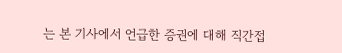는 본 기사에서 언급한 증권에 대해 직간접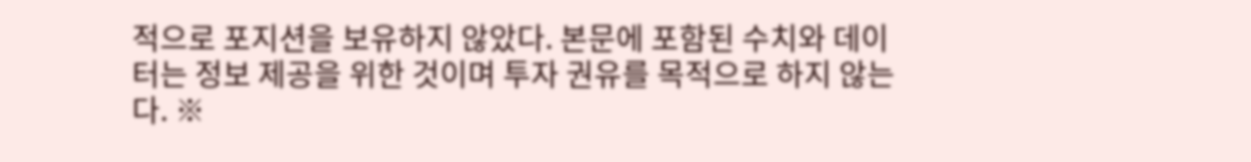적으로 포지션을 보유하지 않았다. 본문에 포함된 수치와 데이터는 정보 제공을 위한 것이며 투자 권유를 목적으로 하지 않는다. ※